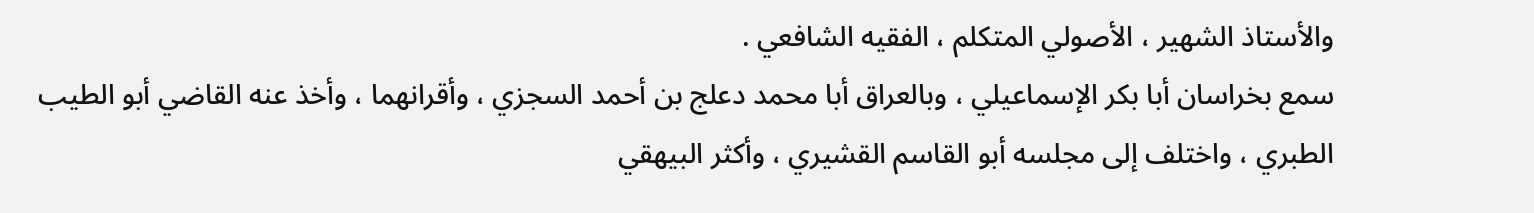والأستاذ الشهير ، الأصولي المتكلم ، الفقيه الشافعي .
سمع بخراسان أبا بكر الإسماعيلي ، وبالعراق أبا محمد دعلج بن أحمد السجزي ، وأقرانهما ، وأخذ عنه القاضي أبو الطيب الطبري ، واختلف إلى مجلسه أبو القاسم القشيري ، وأكثر البيهقي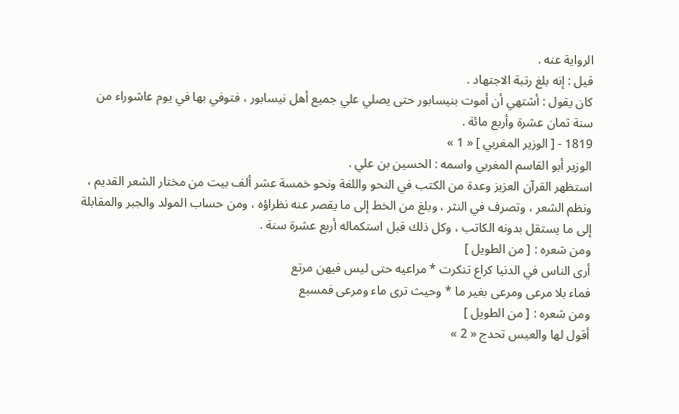الرواية عنه .
قيل : إنه بلغ رتبة الاجتهاد .
كان يقول : أشتهي أن أموت بنيسابور حتى يصلي علي جميع أهل نيسابور ، فتوفي بها في يوم عاشوراء من سنة ثمان عشرة وأربع مائة .
1819 - [ الوزير المغربي ] « 1 »
الوزير أبو القاسم المغربي واسمه : الحسين بن علي .
استظهر القرآن العزيز وعدة من الكتب في النحو واللغة ونحو خمسة عشر ألف بيت من مختار الشعر القديم ، ونظم الشعر ، وتصرف في النثر ، وبلغ من الخط إلى ما يقصر عنه نظراؤه ، ومن حساب المولد والجبر والمقابلة إلى ما يستقل بدونه الكاتب ، وكل ذلك قبل استكماله أربع عشرة سنة .
ومن شعره : [ من الطويل ]
أرى الناس في الدنيا كراع تنكرت * مراعيه حتى ليس فيهن مرتع
فماء بلا مرعى ومرعى بغير ما * وحيث ترى ماء ومرعى فمسبع
ومن شعره : [ من الطويل ]
أقول لها والعيس تحدج « 2 »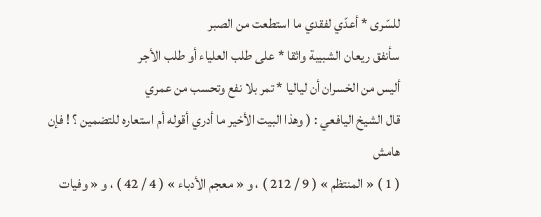للسّرى * أعدّي لفقدي ما استطعت من الصبر
سأنفق ريعان الشبيبة واثقا * على طلب العلياء أو طلب الأجر
أليس من الخسران أن لياليا * تمر بلا نفع وتحسب من عمري
قال الشيخ اليافعي : ( وهذا البيت الأخير ما أدري أقوله أم استعاره للتضمين ؟ ! فإن
هامش
( 1 ) « المنتظم » ( 9 / 212 ) ، و « معجم الأدباء » ( 4 / 42 ) ، و « وفيات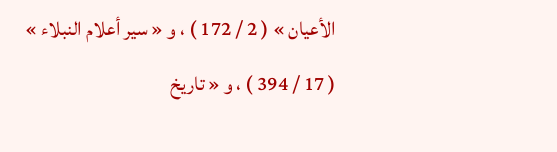الأعيان » ( 2 / 172 ) ، و « سير أعلام النبلاء » ( 17 / 394 ) ، و « تاريخ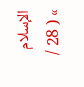الإسلام » ( 28 /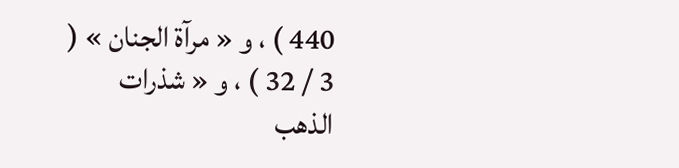440 ) ، و « مرآة الجنان » ( 3 / 32 ) ، و « شذرات الذهب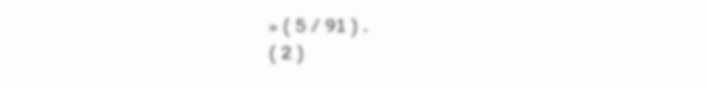» ( 5 / 91 ) .
( 2 )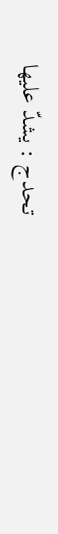تحدج : يشدّ عليها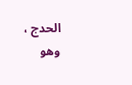الحدج ، وهو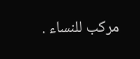مركب للنساء .